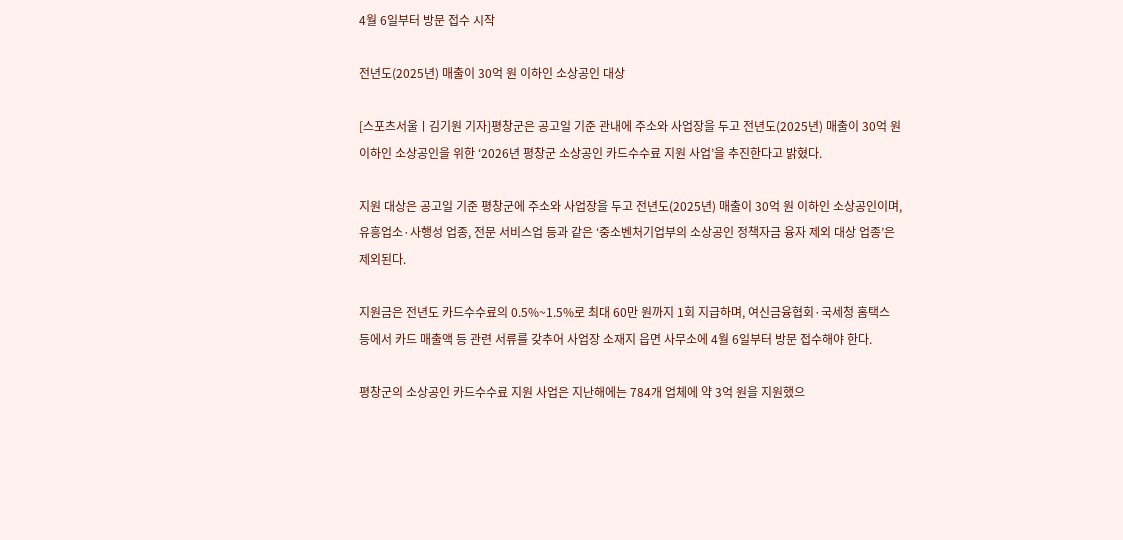4월 6일부터 방문 접수 시작

전년도(2025년) 매출이 30억 원 이하인 소상공인 대상

[스포츠서울ㅣ김기원 기자]평창군은 공고일 기준 관내에 주소와 사업장을 두고 전년도(2025년) 매출이 30억 원 이하인 소상공인을 위한 ‘2026년 평창군 소상공인 카드수수료 지원 사업’을 추진한다고 밝혔다.

지원 대상은 공고일 기준 평창군에 주소와 사업장을 두고 전년도(2025년) 매출이 30억 원 이하인 소상공인이며, 유흥업소·사행성 업종, 전문 서비스업 등과 같은 ‘중소벤처기업부의 소상공인 정책자금 융자 제외 대상 업종’은 제외된다.

지원금은 전년도 카드수수료의 0.5%~1.5%로 최대 60만 원까지 1회 지급하며, 여신금융협회·국세청 홈택스 등에서 카드 매출액 등 관련 서류를 갖추어 사업장 소재지 읍면 사무소에 4월 6일부터 방문 접수해야 한다.

평창군의 소상공인 카드수수료 지원 사업은 지난해에는 784개 업체에 약 3억 원을 지원했으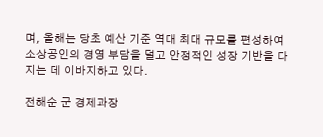며, 올해는 당초 예산 기준 역대 최대 규모를 편성하여 소상공인의 경영 부담을 덜고 안정적인 성장 기반을 다지는 데 이바지하고 있다.

전해순 군 경제과장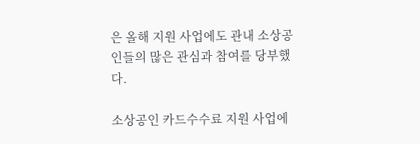은 올해 지원 사업에도 관내 소상공인들의 많은 관심과 참여를 당부했다.

소상공인 카드수수료 지원 사업에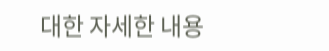대한 자세한 내용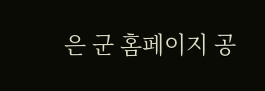은 군 홈페이지 공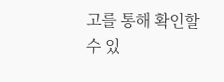고를 통해 확인할 수 있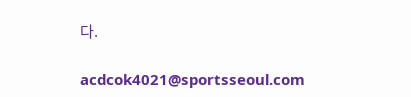다.

acdcok4021@sportsseoul.com